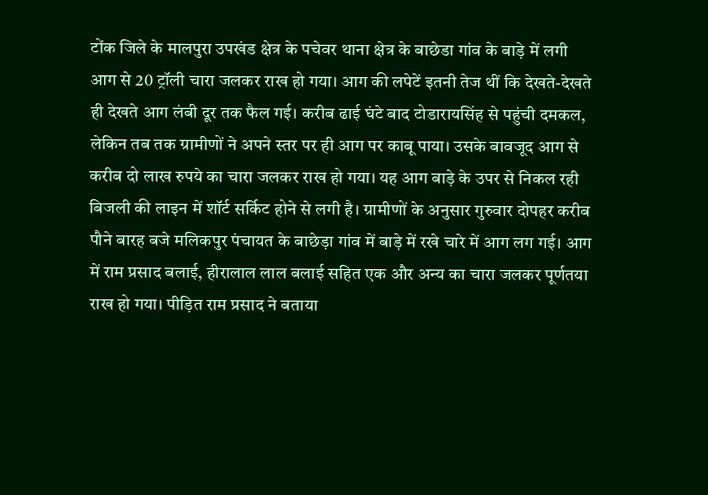टोंक जिले के मालपुरा उपखंड क्षेत्र के पचेवर थाना क्षेत्र के बाछेडा गांव के बाड़े में लगी आग से 20 ट्रॉली चारा जलकर राख हो गया। आग की लपेटें इतनी तेज थीं कि देखते-देखते ही देखते आग लंबी दूर तक फैल गई। करीब ढाई घंटे बाद टोडारायसिंह से पहुंची दमकल, लेकिन तब तक ग्रामीणों ने अपने स्तर पर ही आग पर काबू पाया। उसके बावजूद आग से करीब दो लाख रुपये का चारा जलकर राख हो गया। यह आग बाड़े के उपर से निकल रही बिजली की लाइन में शॉर्ट सर्किट होने से लगी है। ग्रामीणों के अनुसार गुरुवार दोपहर करीब पौने बारह बजे मलिकपुर पंचायत के बाछेड़ा गांव में बाड़े में रखे चारे में आग लग गई। आग में राम प्रसाद बलाई, हीरालाल लाल बलाई सहित एक और अन्य का चारा जलकर पूर्णतया राख हो गया। पीड़ित राम प्रसाद ने बताया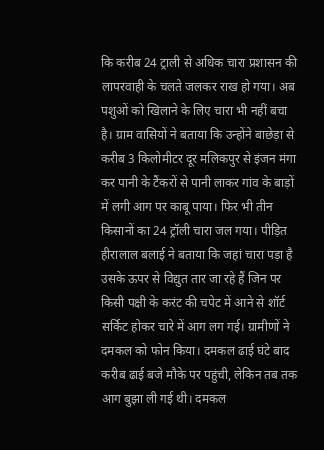कि करीब 24 ट्राली से अधिक चारा प्रशासन की लापरवाही के चलते जलकर राख हो गया। अब पशुओं को खिलाने के लिए चारा भी नहीं बचा है। ग्राम वासियों ने बताया कि उन्होंने बाछेड़ा से करीब 3 किलोमीटर दूर मलिकपुर से इंजन मंगा कर पानी के टैंकरों से पानी लाकर गांव के बाड़ों में लगी आग पर काबू पाया। फिर भी तीन किसानों का 24 ट्रॉली चारा जल गया। पीड़ित हीरालाल बलाई ने बताया कि जहां चारा पड़ा है उसके ऊपर से विद्युत तार जा रहे हैं जिन पर किसी पक्षी के करंट की चपेट में आने से शॉर्ट सर्किट होकर चारे में आग लग गई। ग्रामीणों ने दमकल को फोन किया। दमकल ढाई घंटे बाद करीब ढाई बजे मौके पर पहुंची, लेकिन तब तक आग बुझा ली गई थी। दमकल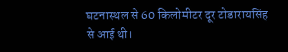घटनास्थल से 60 किलोमीटर दूर टोडारायसिंह से आई थी।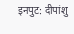इनपुट: दीपांशु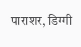पाराशर, डिग्गी